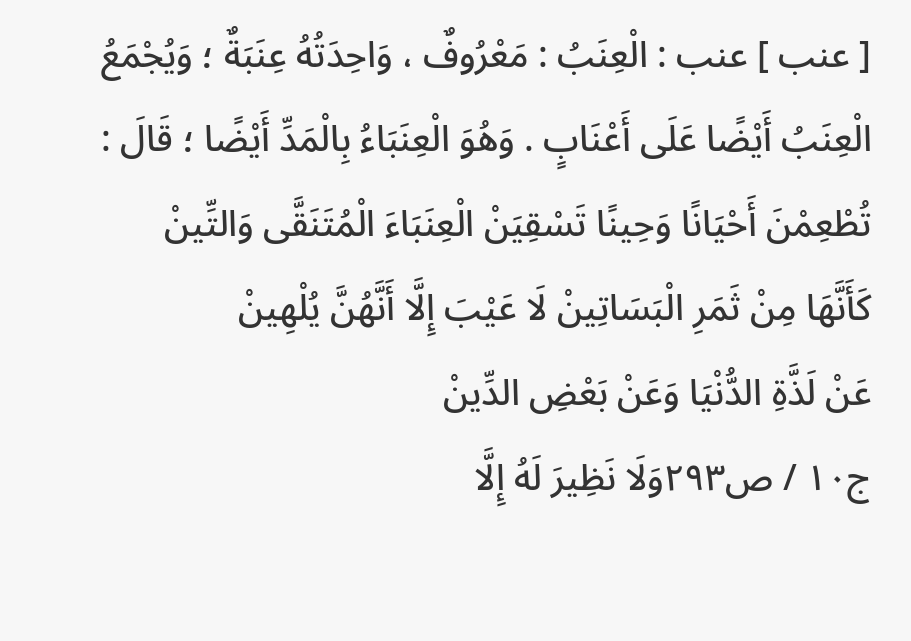[ عنب ] عنب : الْعِنَبُ : مَعْرُوفٌ ، وَاحِدَتُهُ عِنَبَةٌ ؛ وَيُجْمَعُ الْعِنَبُ أَيْضًا عَلَى أَعْنَابٍ . وَهُوَ الْعِنَبَاءُ بِالْمَدِّ أَيْضًا ؛ قَالَ :
تُطْعِمْنَ أَحْيَانًا وَحِينًا تَسْقِيَنْ الْعِنَبَاءَ الْمُتَنَقَّى وَالتِّينْ
كَأَنَّهَا مِنْ ثَمَرِ الْبَسَاتِينْ لَا عَيْبَ إِلَّا أَنَّهُنَّ يُلْهِينْ
عَنْ لَذَّةِ الدُّنْيَا وَعَنْ بَعْضِ الدِّينْ
ج١٠ / ص٢٩٣وَلَا نَظِيرَ لَهُ إِلَّا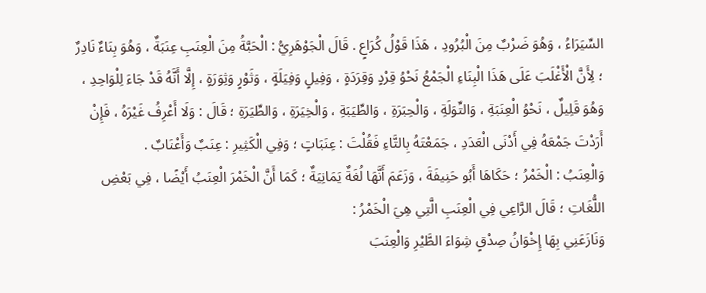السِّيَرَاءُ ، وَهُوَ ضَرْبٌ مِنَ الْبُرُودِ ، هَذَا قَوْلُ كُرَاعٍ . قَالَ الْجَوْهَرِيُّ : الْحَبَّةُ مِنَ الْعِنَبِ عِنَبَةٌ ، وَهُوَ بِنَاءٌ نَادِرٌ ؛ لِأَنَّ الْأَغْلَبَ عَلَى هَذَا الْبِنَاءِ الْجَمْعُ نَحْوُ قِرْدٍ وَقِرَدَةٍ ، وَفِيلٍ وَفِيَلَةٍ ، وَثَوْرٍ وَثِوَرَةٍ ، إِلَّا أَنَّهُ قَدْ جَاءَ لِلْوَاحِدِ ، وَهُوَ قَلِيلٌ ، نَحْوُ الْعِنَبَةِ ، وَالتِّوَلَةِ ، وَالْحِبَرَةِ ، وَالطِّيَبَةِ ، وَالْخِيَرَةِ ، وَالطِّيَرَةِ ؛ قَالَ : وَلَا أَعْرِفُ غَيْرَهُ ، فَإِنْ أَرَدْتَ جَمْعَهُ فِي أَدْنَى الْعَدَدِ ، جَمَعْتَهُ بِالتَّاءِ فَقُلْتَ : عِنَبَاتٍ ؛ وَفِي الْكَثِيرِ : عِنَبٌ وَأَعْنَابٌ .
وَالْعِنَبُ : الْخَمْرُ ؛ حَكَاهَا أَبُو حَنِيفَةَ ، وَزَعَمَ أَنَّهَا لُغَةٌ يَمَانِيَةٌ ؛ كَمَا أَنَّ الْخَمْرَ الْعِنَبُ أَيْضًا ، فِي بَعْضِ اللُّغَاتِ ؛ قَالَ الرَّاعِي فِي الْعِنَبِ الَّتِي هِيَ الْخَمْرُ :
وَنَازَعَنِي بِهَا إِخْوَانُ صِدْقٍ شِوَاءَ الطَّيْرِ وَالْعِنَبَ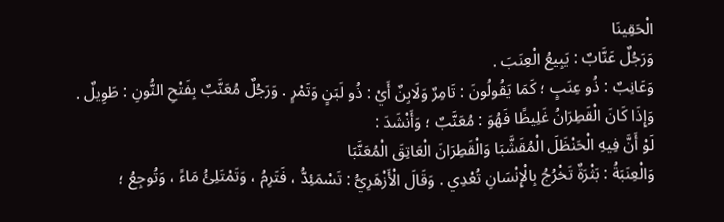الْحَقِينَا
وَرَجُلٌ عَنَّابٌ : يَبِيعُ الْعِنَبَ .
وَعَانِبٌ : ذُو عِنَبٍ ؛ كَمَا يَقُولُونَ : تَامِرٌ وَلَابِنٌ أَيْ : ذُو لَبَنٍ وَتَمْرٍ . وَرَجُلٌ مُعَنَّبٌ بِفَتْحِ النُّونِ : طَوِيلٌ .
وَإِذَا كَانَ الْقَطِرَانُ غَلِيظًا فَهُوَ : مُعَنَّبٌ ؛ وَأَنْشَدَ :
لَوْ أَنَّ فِيهِ الْحَنْظَلَ الْمُقَشَّبَا وَالْقَطِرَانَ الْعَاتِقَ الْمُعَنَّبَا
وَالْعِنَبَةُ : بَثْرَةٌ تَخْرُجُ بِالْإِنْسَانِ تُعْدِي . وَقَالَ الْأَزْهَرِيُّ : تَسْمَئِدُّ ، فَتَرِمُ ، وَتَمْتَلِئُ مَاءً ، وَتُوجِعُ ؛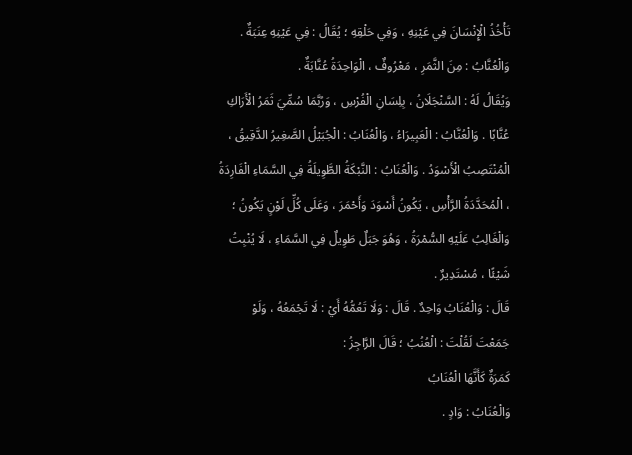تَأْخُذُ الْإِنْسَانَ فِي عَيْنِهِ ، وَفِي حَلْقِهِ ؛ يُقَالُ : فِي عَيْنِهِ عِنَبَةٌ . وَالْعُنَّابُ : مِنَ الثَّمَرِ ، مَعْرُوفٌ ، الْوَاحِدَةُ عُنَّابَةٌ .
وَيُقَالُ لَهُ : السَّنْجَلَانُ ، بِلِسَانِ الْفُرْسِ ، وَرُبَّمَا سُمِّيَ ثَمَرُ الْأَرَاكِ عُنَّابًا . وَالْعُنَّابُ : الْعَبِيرَاءُ ، وَالْعُنَابُ : الْجُبَيْلُ الصَّغِيرُ الدَّقِيقُ ، الْمُنْتَصِبُ الْأَسْوَدُ . وَالْعُنَابُ : النَّبْكَةُ الطَّوِيلَةُ فِي السَّمَاءِ الْفَارِدَةُ ، الْمُحَدَّدَةُ الرَّأْسِ ، يَكُونُ أَسْوَدَ وَأَحْمَرَ ، وَعَلَى كُلِّ لَوْنٍ يَكُونُ ؛ وَالْغَالِبُ عَلَيْهِ السُّمْرَةُ ، وَهُوَ جَبَلٌ طَوِيلٌ فِي السَّمَاءِ ، لَا يُنْبِتُ شَيْئًا ، مُسْتَدِيرٌ .
قَالَ : وَالْعُنَابُ وَاحِدٌ . قَالَ : وَلَا تَعُمُّهُ أَيْ : لَا تَجْمَعُهُ ، وَلَوْ جَمَعْتَ لَقُلْتَ : الْعُنُبُ ؛ قَالَ الرَّاجِزُ :
كَمَرَةٌ كَأَنَّهَا الْعُنَابُ
وَالْعُنَابُ : وَادٍ .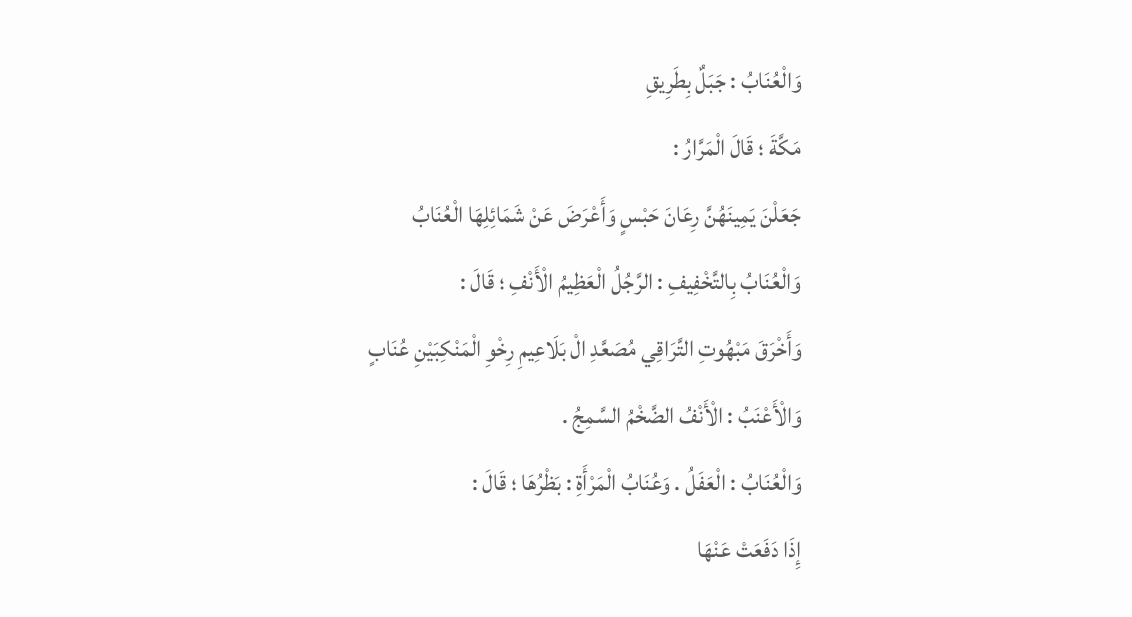وَالْعُنَابُ : جَبَلٌ بِطَرِيقِ
مَكَّةَ ؛ قَالَ الْمَرَّارُ :
جَعَلْنَ يَمِينَهُنَّ رِعَانَ حَبْسٍ وَأَعْرَضَ عَنْ شَمَائِلِهَا الْعُنَابُ
وَالْعُنَابُ بِالتَّخْفِيفِ : الرَّجُلُ الْعَظِيمُ الْأَنْفِ ؛ قَالَ :
وَأَخْرَقَ مَبْهُوتِ التَّرَاقِي مُصَعَّدِ الْ بَلَاعِيمِ رِخْوِ الْمَنْكِبَيْنِ عُنَابٍ
وَالْأَعْنَبُ : الْأَنْفُ الضَّخْمُ السَّمِجُ .
وَالْعُنَابُ : الْعَفَلُ . وَعُنَابُ الْمَرْأَةِ : بَظْرُهَا ؛ قَالَ :
إِذَا دَفَعَتْ عَنْهَا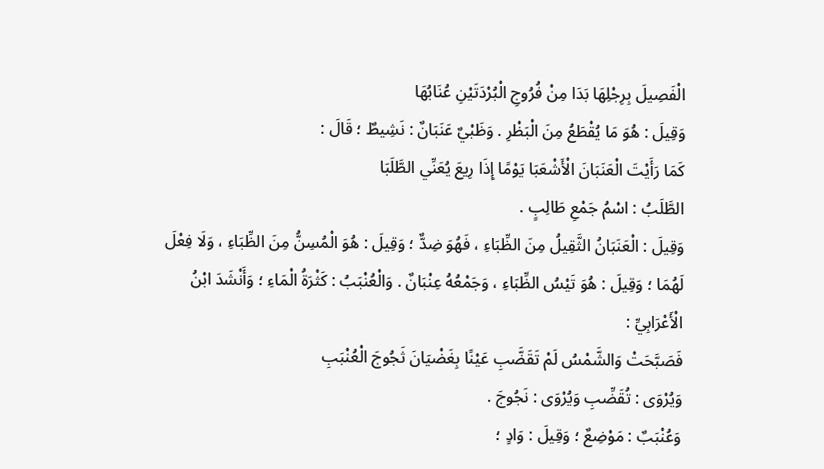الْفَصِيلَ بِرِجْلِهَا بَدَا مِنْ فُرُوجِ الْبُرْدَتَيْنِ عُنَابُهَا
وَقِيلَ : هُوَ مَا يُقْطَعُ مِنَ الْبَظْرِ . وَظَبْيٌ عَنَبَانٌ : نَشِيطٌ ؛ قَالَ :
كَمَا رَأَيْتَ الْعَنَبَانَ الْأَشْعَبَا يَوْمًا إِذَا رِيعَ يُعَنِّي الطَّلَبَا
الطَّلَبُ : اسْمُ جَمْعِ طَالِبٍ .
وَقِيلَ : الْعَنَبَانُ الثَّقِيلُ مِنَ الظِّبَاءِ ، فَهُوَ ضِدٌّ ؛ وَقِيلَ : هُوَ الْمُسِنُّ مِنَ الظِّبَاءِ ، وَلَا فِعْلَ لَهُمَا ؛ وَقِيلَ : هُوَ تَيْسُ الظِّبَاءِ ، وَجَمْعُهُ عِنْبَانٌ . وَالْعُنْبَبُ : كَثْرَةُ الْمَاءِ ؛ وَأَنْشَدَ ابْنُ الْأَعْرَابِيِّ :
فَصَبَّحَتْ وَالشَّمْسُ لَمْ تَقَضَّبِ عَيْنًا بِغَضْيَانَ ثَجُوجَ الْعُنْبَبِ
وَيُرْوَى : تُقَضِّبِ وَيُرْوَى : نَجُوجَ .
وَعُنْبَبٌ : مَوْضِعٌ ؛ وَقِيلَ : وَادٍ ؛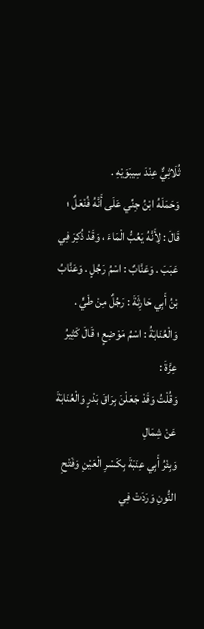ثُلَاثِيٌّ عِنْدَ سِيبَوَيْهِ .
وَحَمَلَهُ ابْنُ جِنِّي عَلَى أَنَّهُ فُنْعَلٌ ؛ قَالَ : لِأَنَّهُ يَعُبُّ الْمَاءَ ، وَقَدْ ذُكِرَ فِي عَبَبَ . وَعَنَّابٌ : اسْمُ رَجُلٍ . وَعَنَّابُ بْنُ أَبِي حَارِثَةَ : رَجُلٌ مِنْ طَيٍّ .
وَالْعُنَابَةُ : اسْمُ مَوْضِعٍ ؛ قَالَ كَثِيرُ عِزَّةَ :
وَقُلْتُ وَقَدْ جَعَلْنَ بِرَاقَ بَدْرٍ وَالْعُنَابَةَ عَنْ شِمَالِ
وَبِئْرُ أَبِي عِنَبَةَ بِكَسْرِ الْعَيْنِ وَفَتْحِ النُّونِ وَرَدَتْ فِي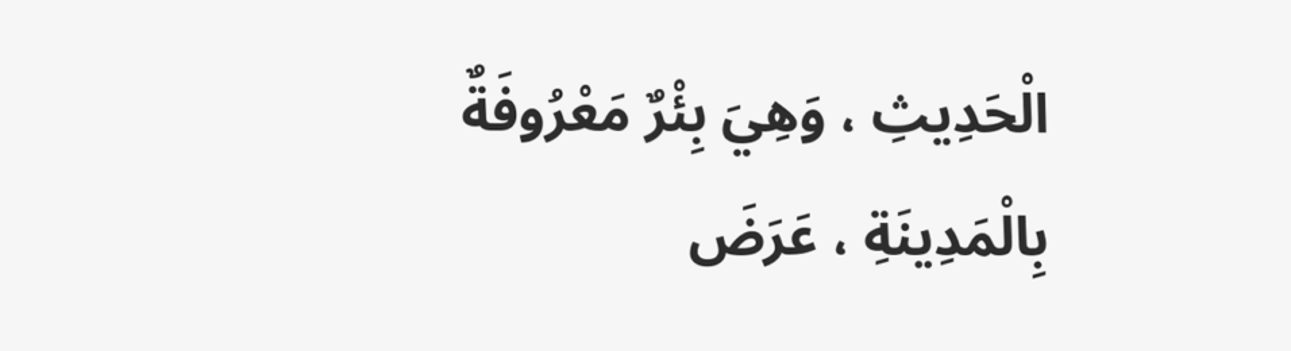الْحَدِيثِ ، وَهِيَ بِئْرٌ مَعْرُوفَةٌ
بِالْمَدِينَةِ ، عَرَضَ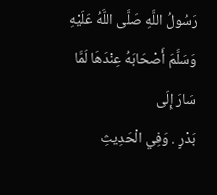رَسُولُ اللَّهِ صَلَّى اللَّهُ عَلَيْهِ وَسَلَّمَ أَصْحَابَهُ عِنْدَهَا لَمَّا سَارَ إِلَى
بَدْرٍ . وَفِي الْحَدِيثِ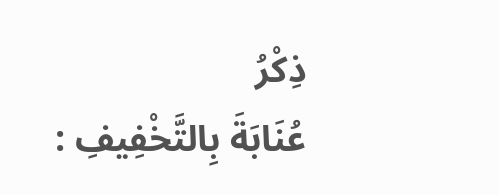ذِكْرُ
عُنَابَةَ بِالتَّخْفِيفِ :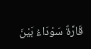قَارَّةٌ سَوْدَاءُ بَيْنَ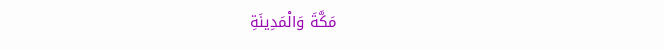مَكَّةَ وَالْمَدِينَةِ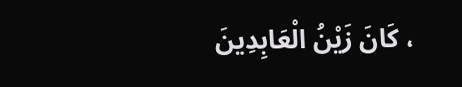، كَانَ زَيْنُ الْعَابِدِينَ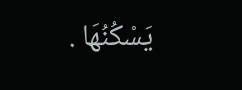يَسْكُنُهَا .